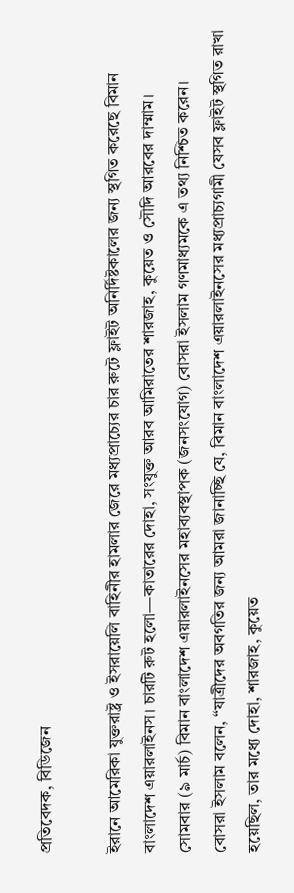প্রতিবেদক, বিডিজেন

ইরানে আমেরিকা যুক্তরাষ্ট্র ও ইসরায়েলি বাহিনীর হামলার জেরে মধ্যপ্রাচ্যের চার রুটে ফ্লাইট অনির্দিষ্টকালের জন্য স্থগিত করেছে বিমান বাংলাদেশ এয়ারলাইনস। চারটি রুট হলো—কাতারের দোহা, সংযুক্ত আরব আমিরাতের শারজাহ, কুয়েত ও সৌদি আরবের দাম্মাম।
সোমবার (৯ মার্চ) বিমান বাংলাদেশ এয়ারলাইনসের মহাব্যবস্থাপক (জনসংযোগ) বোসরা ইসলাম গণমাধ্যমকে এ তথ্য নিশ্চিত করেন।
বোসরা ইসলাম বলেন, “যাত্রীদের অবগতির জন্য আমরা জানাচ্ছি যে, বিমান বাংলাদেশ এয়ারলাইনসের মধ্যপ্রাচ্যগামী যেসব ফ্লাইট স্থগিত রাখা হয়েছিল, তার মধ্যে দোহা, শারজাহ, কুয়েত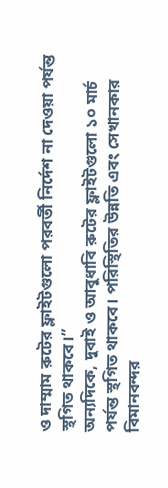ও দাম্মাম রুটের ফ্লাইটগুলো পরবর্তী নির্দেশ না দেওয়া পর্যন্ত স্থগিত থাকবে।”
অন্যদিকে, দুবাই ও আবুধাবি রুটের ফ্লাইটগুলো ১০ মার্চ পর্যন্ত স্থগিত থাকবে। পরিস্থিতির উন্নতি এবং সেখানকার বিমানবন্দর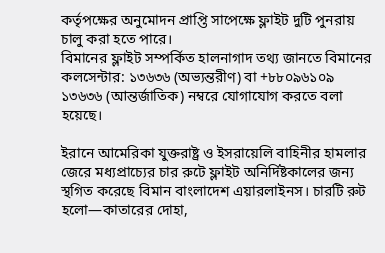কর্তৃপক্ষের অনুমোদন প্রাপ্তি সাপেক্ষে ফ্লাইট দুটি পুনরায় চালু করা হতে পারে।
বিমানের ফ্লাইট সম্পর্কিত হালনাগাদ তথ্য জানতে বিমানের কলসেন্টার: ১৩৬৩৬ (অভ্যন্তরীণ) বা +৮৮০৯৬১০৯ ১৩৬৩৬ (আন্তর্জাতিক) নম্বরে যোগাযোগ করতে বলা হয়েছে।

ইরানে আমেরিকা যুক্তরাষ্ট্র ও ইসরায়েলি বাহিনীর হামলার জেরে মধ্যপ্রাচ্যের চার রুটে ফ্লাইট অনির্দিষ্টকালের জন্য স্থগিত করেছে বিমান বাংলাদেশ এয়ারলাইনস। চারটি রুট হলো—কাতারের দোহা,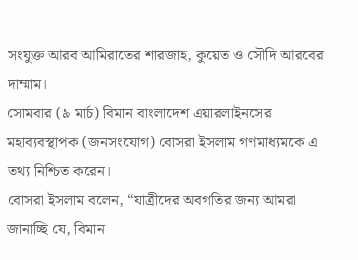সংযুক্ত আরব আমিরাতের শারজাহ, কুয়েত ও সৌদি আরবের দাম্মাম।
সোমবার (৯ মার্চ) বিমান বাংলাদেশ এয়ারলাইনসের মহাব্যবস্থাপক (জনসংযোগ) বোসরা ইসলাম গণমাধ্যমকে এ তথ্য নিশ্চিত করেন।
বোসরা ইসলাম বলেন, “যাত্রীদের অবগতির জন্য আমরা জানাচ্ছি যে, বিমান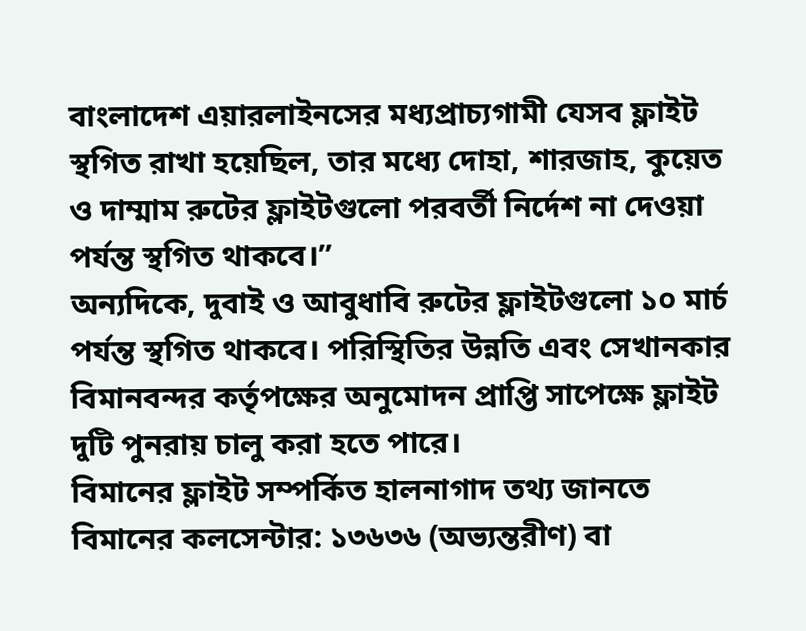বাংলাদেশ এয়ারলাইনসের মধ্যপ্রাচ্যগামী যেসব ফ্লাইট স্থগিত রাখা হয়েছিল, তার মধ্যে দোহা, শারজাহ, কুয়েত ও দাম্মাম রুটের ফ্লাইটগুলো পরবর্তী নির্দেশ না দেওয়া পর্যন্ত স্থগিত থাকবে।”
অন্যদিকে, দুবাই ও আবুধাবি রুটের ফ্লাইটগুলো ১০ মার্চ পর্যন্ত স্থগিত থাকবে। পরিস্থিতির উন্নতি এবং সেখানকার বিমানবন্দর কর্তৃপক্ষের অনুমোদন প্রাপ্তি সাপেক্ষে ফ্লাইট দুটি পুনরায় চালু করা হতে পারে।
বিমানের ফ্লাইট সম্পর্কিত হালনাগাদ তথ্য জানতে বিমানের কলসেন্টার: ১৩৬৩৬ (অভ্যন্তরীণ) বা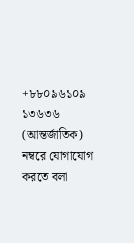+৮৮০৯৬১০৯ ১৩৬৩৬ (আন্তর্জাতিক) নম্বরে যোগাযোগ করতে বলা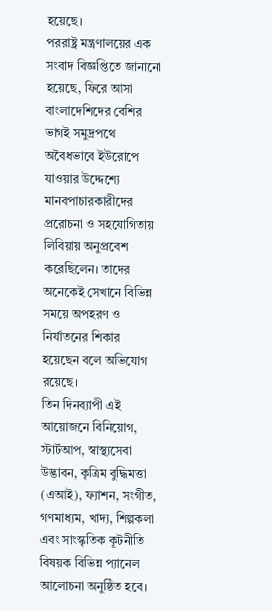হয়েছে।
পররাষ্ট্র মন্ত্রণালয়ের এক সংবাদ বিজ্ঞপ্তিতে জানানো হয়েছে, ফিরে আসা বাংলাদেশিদের বেশির ভাগই সমুদ্রপথে অবৈধভাবে ইউরোপে যাওয়ার উদ্দেশ্যে মানবপাচারকারীদের প্ররোচনা ও সহযোগিতায় লিবিয়ায় অনুপ্রবেশ করেছিলেন। তাদের অনেকেই সেখানে বিভিন্ন সময়ে অপহরণ ও নির্যাতনের শিকার হয়েছেন বলে অভিযোগ রয়েছে।
তিন দিনব্যাপী এই আয়োজনে বিনিয়োগ, স্টার্টআপ, স্বাস্থ্যসেবা উদ্ভাবন, কৃত্রিম বুদ্ধিমত্তা (এআই), ফ্যাশন, সংগীত, গণমাধ্যম, খাদ্য, শিল্পকলা এবং সাংস্কৃতিক কূটনীতি বিষয়ক বিভিন্ন প্যানেল আলোচনা অনুষ্ঠিত হবে।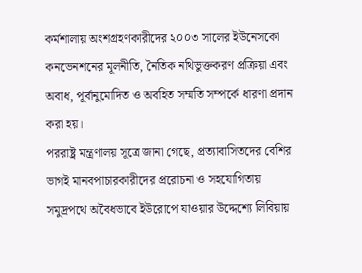কর্মশালায় অংশগ্রহণকারীদের ২০০৩ সালের ইউনেসকো কনভেনশনের মূলনীতি, নৈতিক নথিভুক্তকরণ প্রক্রিয়া এবং অবাধ, পূর্বানুমোদিত ও অবহিত সম্মতি সম্পর্কে ধারণা প্রদান করা হয়।
পররাষ্ট্র মন্ত্রণালয় সূত্রে জানা গেছে, প্রত্যাবাসিতদের বেশির ভাগই মানবপাচারকারীদের প্ররোচনা ও সহযোগিতায় সমুদ্রপথে অবৈধভাবে ইউরোপে যাওয়ার উদ্দেশ্যে লিবিয়ায়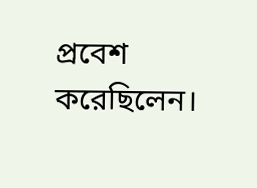প্রবেশ করেছিলেন।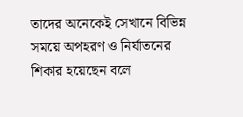তাদের অনেকেই সেখানে বিভিন্ন সময়ে অপহরণ ও নির্যাতনের শিকার হয়েছেন বলে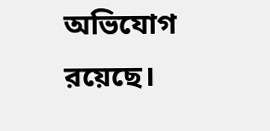অভিযোগ রয়েছে।